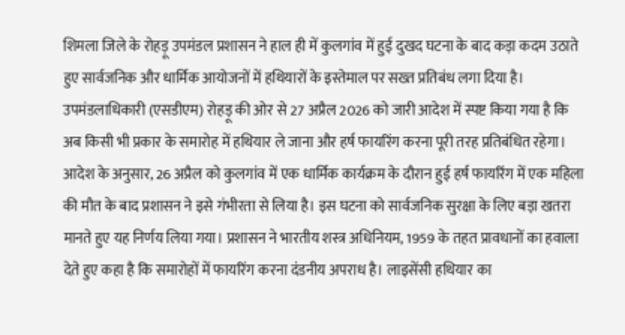शिमला जिले के रोहड़ू उपमंडल प्रशासन ने हाल ही में कुलगांव में हुई दुखद घटना के बाद कड़ा कदम उठाते हुए सार्वजनिक और धार्मिक आयोजनों में हथियारों के इस्तेमाल पर सख्त प्रतिबंध लगा दिया है। उपमंडलाधिकारी (एसडीएम) रोहड़ू की ओर से 27 अप्रैल 2026 को जारी आदेश में स्पष्ट किया गया है कि अब किसी भी प्रकार के समारोह में हथियार ले जाना और हर्ष फायरिंग करना पूरी तरह प्रतिबंधित रहेगा। आदेश के अनुसार, 26 अप्रैल को कुलगांव में एक धार्मिक कार्यक्रम के दौरान हुई हर्ष फायरिंग में एक महिला की मौत के बाद प्रशासन ने इसे गंभीरता से लिया है। इस घटना को सार्वजनिक सुरक्षा के लिए बड़ा खतरा मानते हुए यह निर्णय लिया गया। प्रशासन ने भारतीय शस्त्र अधिनियम, 1959 के तहत प्रावधानों का हवाला देते हुए कहा है कि समारोहों में फायरिंग करना दंडनीय अपराध है। लाइसेंसी हथियार का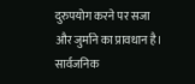दुरुपयोग करने पर सजा और जुर्माने का प्रावधान है। सार्वजनिक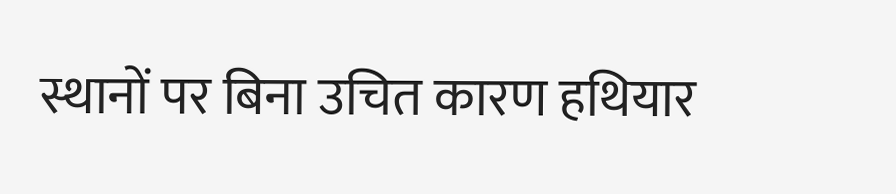स्थानों पर बिना उचित कारण हथियार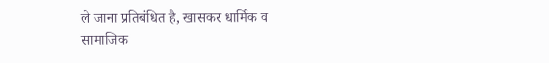ले जाना प्रतिबंधित है, खासकर धार्मिक व सामाजिक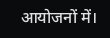आयोजनों में।